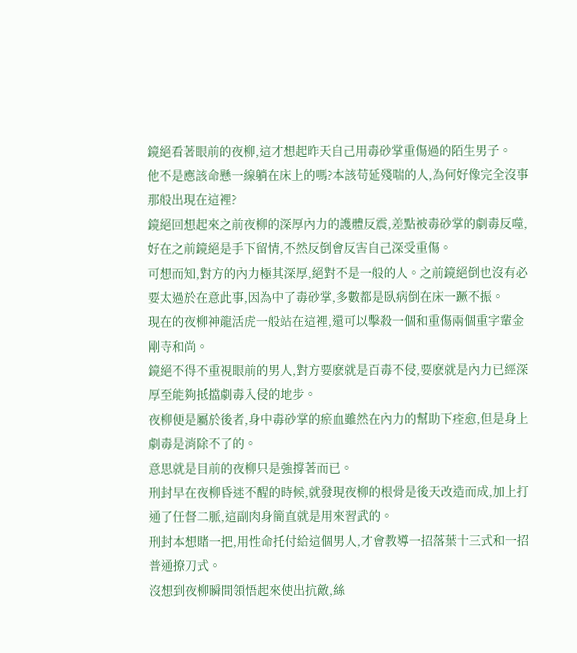鏡絕看著眼前的夜柳,這才想起昨天自己用毒砂掌重傷過的陌生男子。
他不是應該命懸一線躺在床上的嗎?本該苟延殘喘的人,為何好像完全沒事那般出現在這裡?
鏡絕回想起來之前夜柳的深厚內力的護體反震,差點被毒砂掌的劇毒反噬,好在之前鏡絕是手下留情,不然反倒會反害自己深受重傷。
可想而知,對方的內力極其深厚,絕對不是一般的人。之前鏡絕倒也沒有必要太過於在意此事,因為中了毒砂掌,多數都是臥病倒在床一蹶不振。
現在的夜柳神龍活虎一般站在這裡,還可以擊殺一個和重傷兩個重字輩金剛寺和尚。
鏡絕不得不重視眼前的男人,對方要麽就是百毒不侵,要麽就是內力已經深厚至能夠抵擋劇毒入侵的地步。
夜柳便是屬於後者,身中毒砂掌的瘀血雖然在內力的幫助下痊愈,但是身上劇毒是消除不了的。
意思就是目前的夜柳只是強撐著而已。
刑封早在夜柳昏迷不醒的時候,就發現夜柳的根骨是後天改造而成,加上打通了任督二脈,這副肉身簡直就是用來習武的。
刑封本想賭一把,用性命托付給這個男人,才會教導一招落葉十三式和一招普通撩刀式。
沒想到夜柳瞬間領悟起來使出抗敵,絲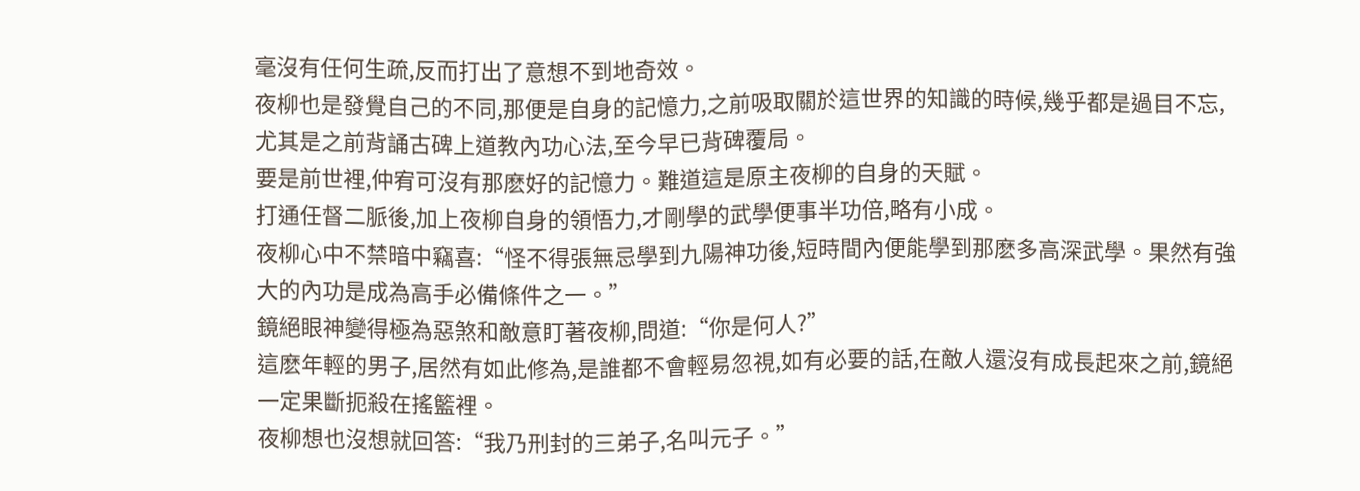毫沒有任何生疏,反而打出了意想不到地奇效。
夜柳也是發覺自己的不同,那便是自身的記憶力,之前吸取關於這世界的知識的時候,幾乎都是過目不忘,尤其是之前背誦古碑上道教內功心法,至今早已背碑覆局。
要是前世裡,仲宥可沒有那麽好的記憶力。難道這是原主夜柳的自身的天賦。
打通任督二脈後,加上夜柳自身的領悟力,才剛學的武學便事半功倍,略有小成。
夜柳心中不禁暗中竊喜:“怪不得張無忌學到九陽神功後,短時間內便能學到那麽多高深武學。果然有強大的內功是成為高手必備條件之一。”
鏡絕眼神變得極為惡煞和敵意盯著夜柳,問道:“你是何人?”
這麽年輕的男子,居然有如此修為,是誰都不會輕易忽視,如有必要的話,在敵人還沒有成長起來之前,鏡絕一定果斷扼殺在搖籃裡。
夜柳想也沒想就回答:“我乃刑封的三弟子,名叫元子。”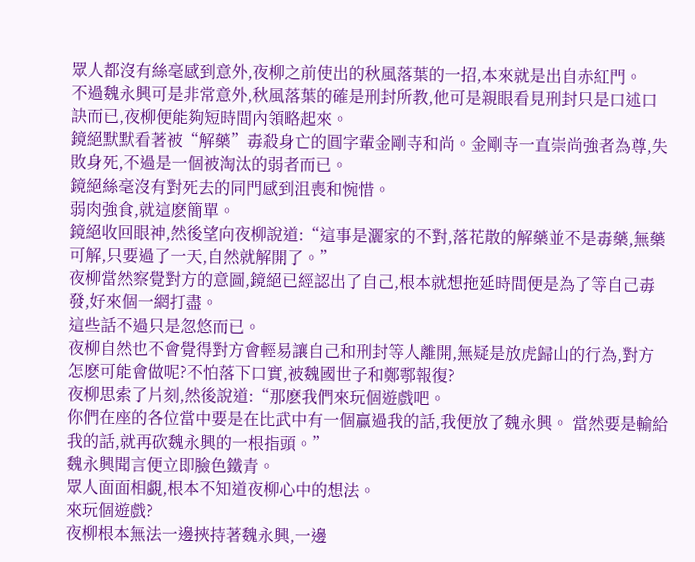眾人都沒有絲毫感到意外,夜柳之前使出的秋風落葉的一招,本來就是出自赤紅門。
不過魏永興可是非常意外,秋風落葉的確是刑封所教,他可是親眼看見刑封只是口述口訣而已,夜柳便能夠短時間內領略起來。
鏡絕默默看著被“解藥”毒殺身亡的圓字輩金剛寺和尚。金剛寺一直崇尚強者為尊,失敗身死,不過是一個被淘汰的弱者而已。
鏡絕絲毫沒有對死去的同門感到沮喪和惋惜。
弱肉強食,就這麽簡單。
鏡絕收回眼神,然後望向夜柳說道:“這事是灑家的不對,落花散的解藥並不是毒藥,無藥可解,只要過了一天,自然就解開了。”
夜柳當然察覺對方的意圖,鏡絕已經認出了自己,根本就想拖延時間便是為了等自己毒發,好來個一網打盡。
這些話不過只是忽悠而已。
夜柳自然也不會覺得對方會輕易讓自己和刑封等人離開,無疑是放虎歸山的行為,對方怎麽可能會做呢?不怕落下口實,被魏國世子和鄭鄠報復?
夜柳思索了片刻,然後說道:“那麽我們來玩個遊戲吧。
你們在座的各位當中要是在比武中有一個贏過我的話,我便放了魏永興。 當然要是輸給我的話,就再砍魏永興的一根指頭。”
魏永興聞言便立即臉色鐵青。
眾人面面相覷,根本不知道夜柳心中的想法。
來玩個遊戲?
夜柳根本無法一邊挾持著魏永興,一邊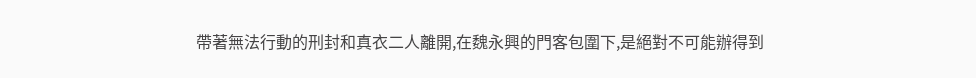帶著無法行動的刑封和真衣二人離開,在魏永興的門客包圍下,是絕對不可能辦得到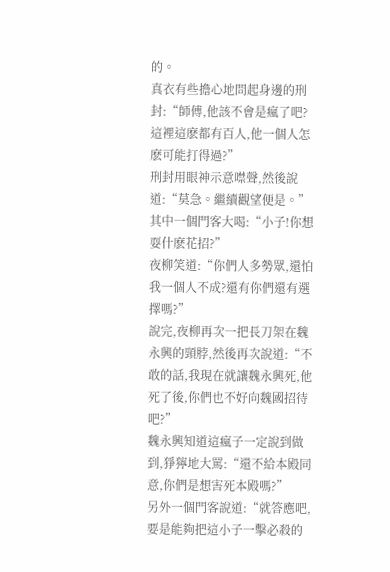的。
真衣有些擔心地問起身邊的刑封:“師傅,他該不會是瘋了吧?這裡這麽都有百人,他一個人怎麽可能打得過?”
刑封用眼神示意噤聲,然後說道:“莫急。繼續觀望便是。”
其中一個門客大喝:“小子!你想耍什麽花招?”
夜柳笑道:“你們人多勢眾,還怕我一個人不成?還有你們還有選擇嗎?”
說完,夜柳再次一把長刀架在魏永興的頸脖,然後再次說道:“不敢的話,我現在就讓魏永興死,他死了後,你們也不好向魏國招待吧?”
魏永興知道這瘋子一定說到做到,猙獰地大罵:“還不給本殿同意,你們是想害死本殿嗎?”
另外一個門客說道:“就答應吧,要是能夠把這小子一擊必殺的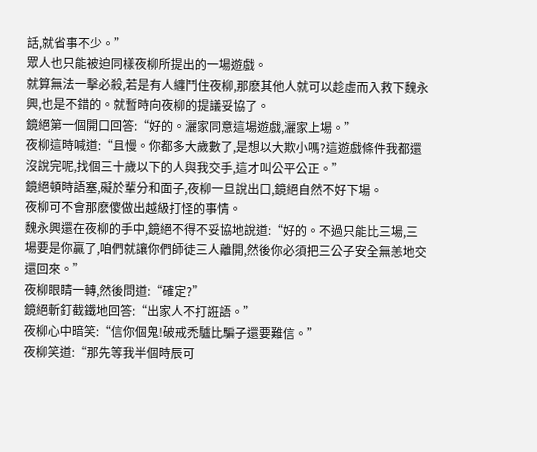話,就省事不少。”
眾人也只能被迫同樣夜柳所提出的一場遊戲。
就算無法一擊必殺,若是有人纏鬥住夜柳,那麽其他人就可以趁虛而入救下魏永興,也是不錯的。就暫時向夜柳的提議妥協了。
鏡絕第一個開口回答:“好的。灑家同意這場遊戲,灑家上場。”
夜柳這時喊道:“且慢。你都多大歲數了,是想以大欺小嗎?這遊戲條件我都還沒說完呢,找個三十歲以下的人與我交手,這才叫公平公正。”
鏡絕頓時語塞,礙於輩分和面子,夜柳一旦說出口,鏡絕自然不好下場。
夜柳可不會那麽傻做出越級打怪的事情。
魏永興還在夜柳的手中,鏡絕不得不妥協地說道:“好的。不過只能比三場,三場要是你贏了,咱們就讓你們師徒三人離開,然後你必須把三公子安全無恙地交還回來。”
夜柳眼睛一轉,然後問道:“確定?”
鏡絕斬釘截鐵地回答:“出家人不打誑語。”
夜柳心中暗笑:“信你個鬼!破戒禿驢比騙子還要難信。”
夜柳笑道:“那先等我半個時辰可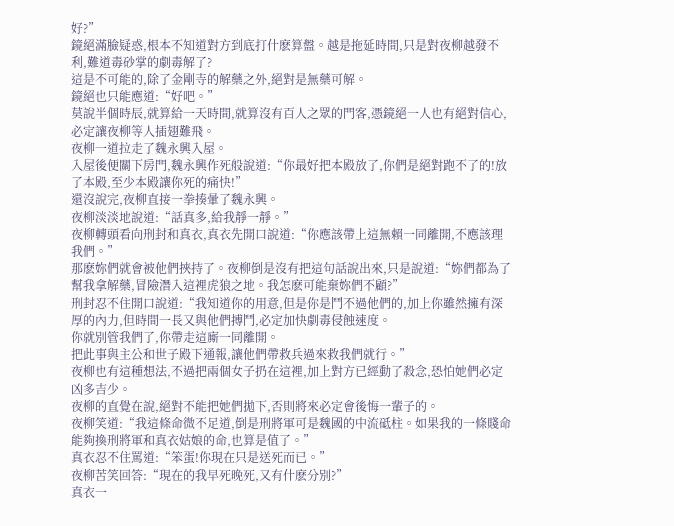好?”
鏡絕滿臉疑惑,根本不知道對方到底打什麽算盤。越是拖延時間,只是對夜柳越發不利,難道毒砂掌的劇毒解了?
這是不可能的,除了金剛寺的解藥之外,絕對是無藥可解。
鏡絕也只能應道:“好吧。”
莫說半個時辰,就算給一天時間,就算沒有百人之眾的門客,憑鏡絕一人也有絕對信心,必定讓夜柳等人插翅難飛。
夜柳一道拉走了魏永興入屋。
入屋後便關下房門,魏永興作死般說道:“你最好把本殿放了,你們是絕對跑不了的!放了本殿,至少本殿讓你死的痛快!”
還沒說完,夜柳直接一拳揍暈了魏永興。
夜柳淡淡地說道:“話真多,給我靜一靜。”
夜柳轉頭看向刑封和真衣,真衣先開口說道:“你應該帶上這無賴一同離開,不應該理我們。”
那麽妳們就會被他們挾持了。夜柳倒是沒有把這句話說出來,只是說道:“妳們都為了幫我拿解藥,冒險潛入這裡虎狼之地。我怎麽可能棄妳們不顧?”
刑封忍不住開口說道:“我知道你的用意,但是你是鬥不過他們的,加上你雖然擁有深厚的內力,但時間一長又與他們搏鬥,必定加快劇毒侵蝕速度。
你就別管我們了,你帶走這廝一同離開。
把此事與主公和世子殿下通報,讓他們帶救兵過來救我們就行。”
夜柳也有這種想法,不過把兩個女子扔在這裡,加上對方已經動了殺念,恐怕她們必定凶多吉少。
夜柳的直覺在說,絕對不能把她們拋下,否則將來必定會後悔一輩子的。
夜柳笑道:“我這條命微不足道,倒是刑將軍可是魏國的中流砥柱。如果我的一條賤命能夠換刑將軍和真衣姑娘的命,也算是值了。”
真衣忍不住罵道:“笨蛋!你現在只是送死而已。”
夜柳苦笑回答:“現在的我早死晚死,又有什麽分別?”
真衣一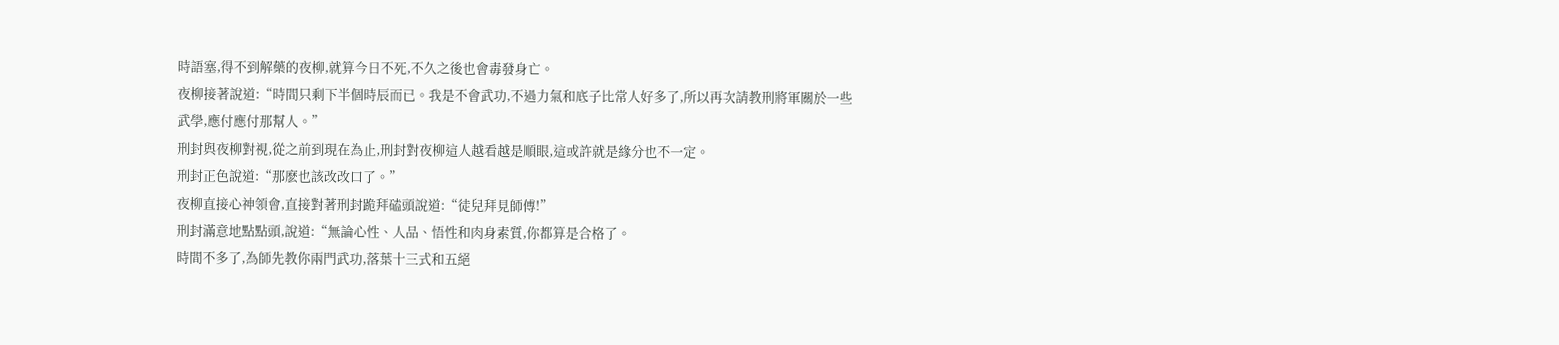時語塞,得不到解藥的夜柳,就算今日不死,不久之後也會毒發身亡。
夜柳接著說道:“時間只剩下半個時辰而已。我是不會武功,不過力氣和底子比常人好多了,所以再次請教刑將軍關於一些武學,應付應付那幫人。”
刑封與夜柳對視,從之前到現在為止,刑封對夜柳這人越看越是順眼,這或許就是緣分也不一定。
刑封正色說道:“那麽也該改改口了。”
夜柳直接心神領會,直接對著刑封跪拜磕頭說道:“徒兒拜見師傅!”
刑封滿意地點點頭,說道:“無論心性、人品、悟性和肉身素質,你都算是合格了。
時間不多了,為師先教你兩門武功,落葉十三式和五絕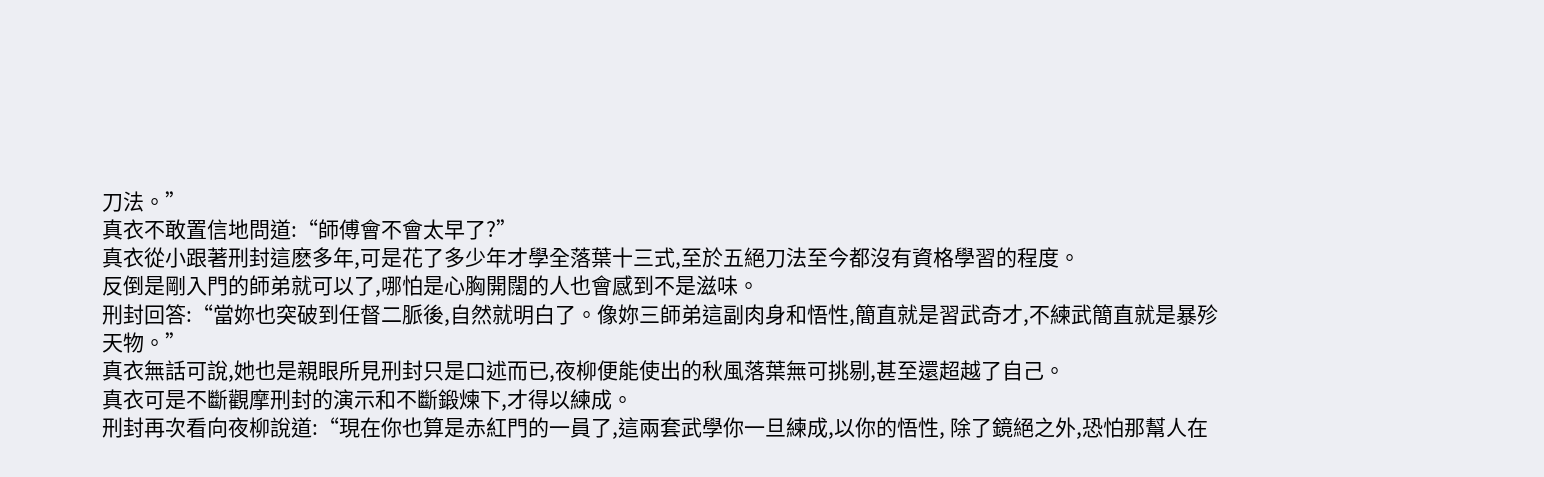刀法。”
真衣不敢置信地問道:“師傅會不會太早了?”
真衣從小跟著刑封這麽多年,可是花了多少年才學全落葉十三式,至於五絕刀法至今都沒有資格學習的程度。
反倒是剛入門的師弟就可以了,哪怕是心胸開闊的人也會感到不是滋味。
刑封回答:“當妳也突破到任督二脈後,自然就明白了。像妳三師弟這副肉身和悟性,簡直就是習武奇才,不練武簡直就是暴殄天物。”
真衣無話可說,她也是親眼所見刑封只是口述而已,夜柳便能使出的秋風落葉無可挑剔,甚至還超越了自己。
真衣可是不斷觀摩刑封的演示和不斷鍛煉下,才得以練成。
刑封再次看向夜柳說道:“現在你也算是赤紅門的一員了,這兩套武學你一旦練成,以你的悟性, 除了鏡絕之外,恐怕那幫人在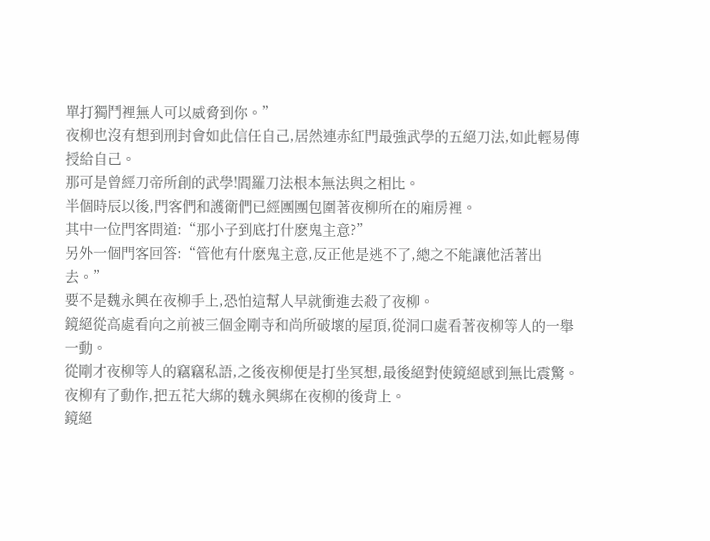單打獨鬥裡無人可以威脅到你。”
夜柳也沒有想到刑封會如此信任自己,居然連赤紅門最強武學的五絕刀法,如此輕易傳授給自己。
那可是曾經刀帝所創的武學!閻羅刀法根本無法與之相比。
半個時辰以後,門客們和護衛們已經團團包圍著夜柳所在的廂房裡。
其中一位門客問道:“那小子到底打什麽鬼主意?”
另外一個門客回答:“管他有什麽鬼主意,反正他是逃不了,總之不能讓他活著出去。”
要不是魏永興在夜柳手上,恐怕這幫人早就衝進去殺了夜柳。
鏡絕從高處看向之前被三個金剛寺和尚所破壞的屋頂,從洞口處看著夜柳等人的一舉一動。
從剛才夜柳等人的竊竊私語,之後夜柳便是打坐冥想,最後絕對使鏡絕感到無比震驚。
夜柳有了動作,把五花大綁的魏永興綁在夜柳的後背上。
鏡絕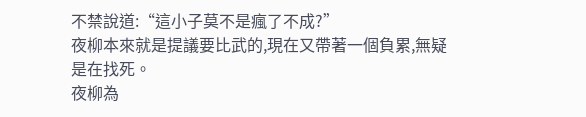不禁說道:“這小子莫不是瘋了不成?”
夜柳本來就是提議要比武的,現在又帶著一個負累,無疑是在找死。
夜柳為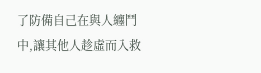了防備自己在與人纏鬥中,讓其他人趁虛而入救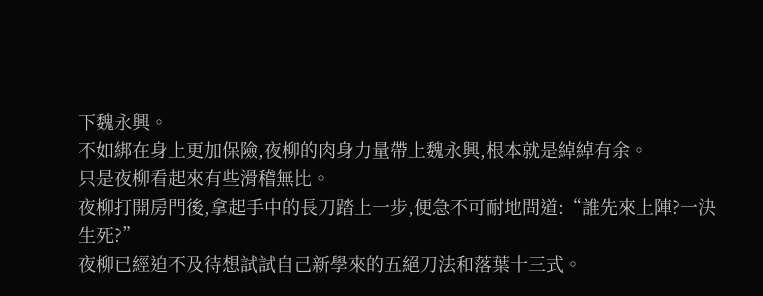下魏永興。
不如綁在身上更加保險,夜柳的肉身力量帶上魏永興,根本就是綽綽有余。
只是夜柳看起來有些滑稽無比。
夜柳打開房門後,拿起手中的長刀踏上一步,便急不可耐地問道:“誰先來上陣?一決生死?”
夜柳已經迫不及待想試試自己新學來的五絕刀法和落葉十三式。